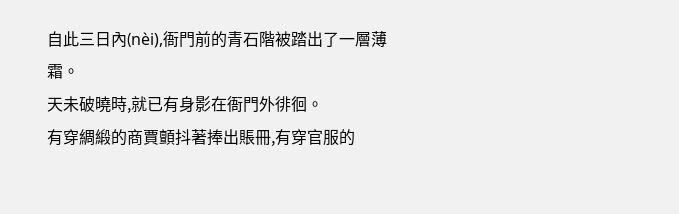自此三日內(nèi),衙門前的青石階被踏出了一層薄霜。
天未破曉時,就已有身影在衙門外徘徊。
有穿綢緞的商賈顫抖著捧出賬冊,有穿官服的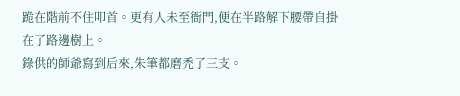跪在階前不住叩首。更有人未至衙門,便在半路解下腰帶自掛在了路邊樹上。
錄供的師爺寫到后來,朱筆都磨禿了三支。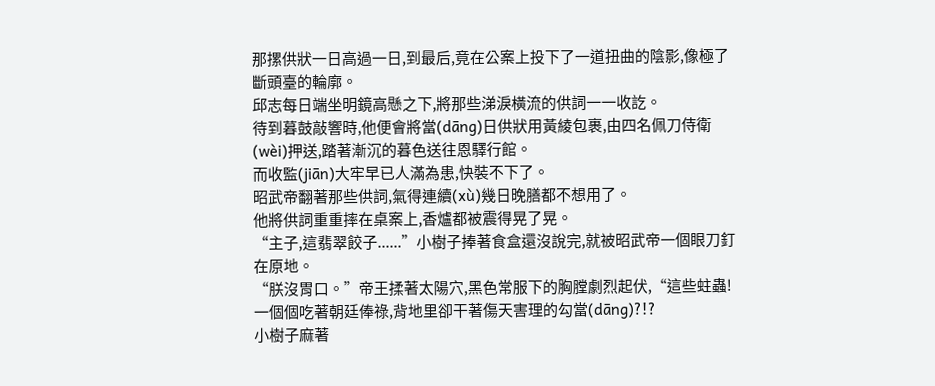那摞供狀一日高過一日,到最后,竟在公案上投下了一道扭曲的陰影,像極了斷頭臺的輪廓。
邱志每日端坐明鏡高懸之下,將那些涕淚橫流的供詞一一收訖。
待到暮鼓敲響時,他便會將當(dāng)日供狀用黃綾包裹,由四名佩刀侍衛(wèi)押送,踏著漸沉的暮色送往恩驛行館。
而收監(jiān)大牢早已人滿為患,快裝不下了。
昭武帝翻著那些供詞,氣得連續(xù)幾日晚膳都不想用了。
他將供詞重重摔在桌案上,香爐都被震得晃了晃。
“主子,這翡翠餃子......”小樹子捧著食盒還沒說完,就被昭武帝一個眼刀釘在原地。
“朕沒胃口。”帝王揉著太陽穴,黑色常服下的胸膛劇烈起伏,“這些蛀蟲!一個個吃著朝廷俸祿,背地里卻干著傷天害理的勾當(dāng)?!?
小樹子麻著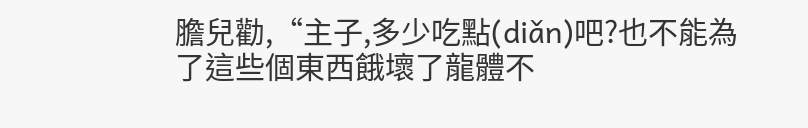膽兒勸,“主子,多少吃點(diǎn)吧?也不能為了這些個東西餓壞了龍體不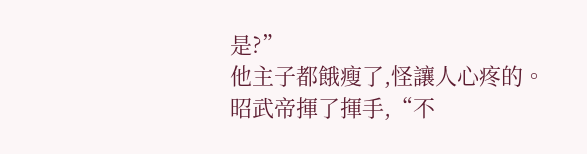是?”
他主子都餓瘦了,怪讓人心疼的。
昭武帝揮了揮手,“不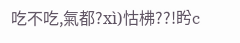吃不吃,氣都?xì)怙柫??!盻c